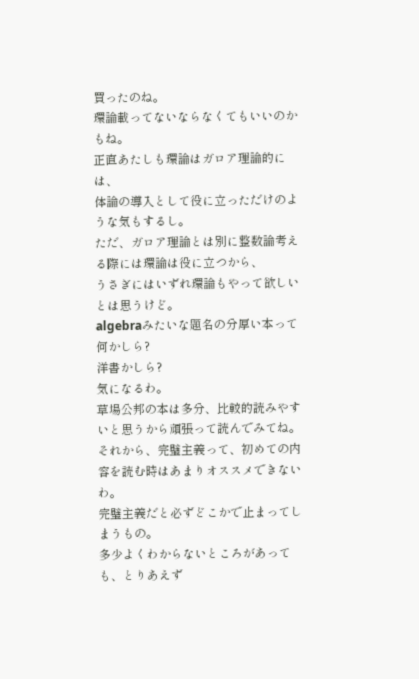買ったのね。
環論載ってないならなくてもいいのかもね。
正直あたしも環論はガロア理論的には、
体論の導入として役に立っただけのような気もするし。
ただ、ガロア理論とは別に整数論考える際には環論は役に立つから、
うさぎにはいずれ環論もやって欲しいとは思うけど。
algebraみたいな題名の分厚い本って何かしら?
洋書かしら?
気になるわ。
草場公邦の本は多分、比較的読みやすいと思うから頑張って読んでみてね。
それから、完璧主義って、初めての内容を読む時はあまりオススメできないわ。
完璧主義だと必ずどこかで止まってしまうもの。
多少よくわからないところがあっても、とりあえず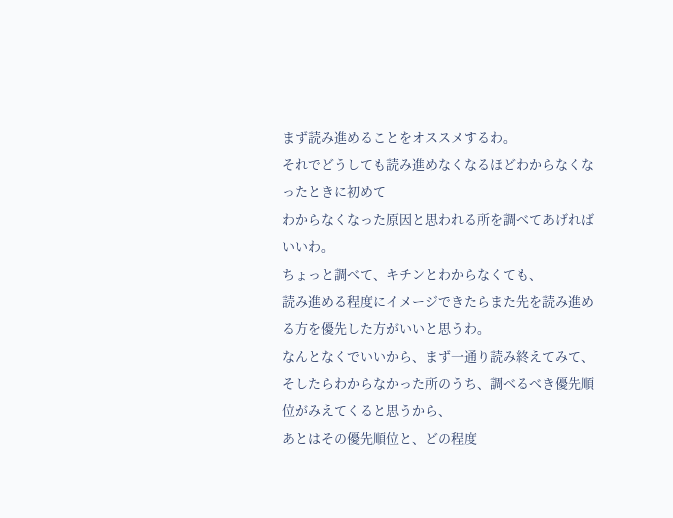まず読み進めることをオススメするわ。
それでどうしても読み進めなくなるほどわからなくなったときに初めて
わからなくなった原因と思われる所を調べてあげればいいわ。
ちょっと調べて、キチンとわからなくても、
読み進める程度にイメージできたらまた先を読み進める方を優先した方がいいと思うわ。
なんとなくでいいから、まず一通り読み終えてみて、そしたらわからなかった所のうち、調べるべき優先順位がみえてくると思うから、
あとはその優先順位と、どの程度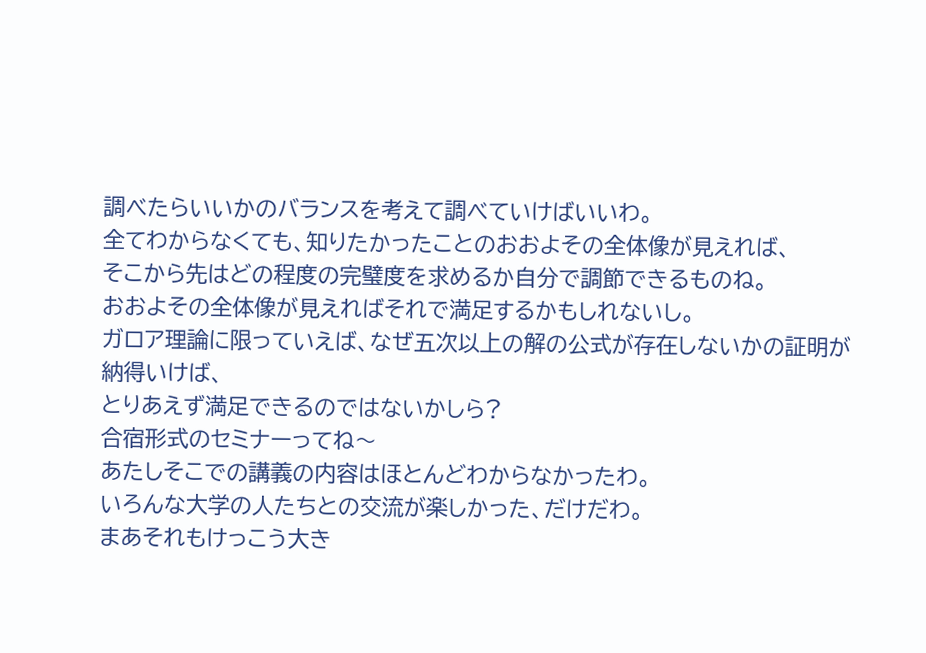調べたらいいかのバランスを考えて調べていけばいいわ。
全てわからなくても、知りたかったことのおおよその全体像が見えれば、
そこから先はどの程度の完璧度を求めるか自分で調節できるものね。
おおよその全体像が見えればそれで満足するかもしれないし。
ガロア理論に限っていえば、なぜ五次以上の解の公式が存在しないかの証明が納得いけば、
とりあえず満足できるのではないかしら?
合宿形式のセミナーってね〜
あたしそこでの講義の内容はほとんどわからなかったわ。
いろんな大学の人たちとの交流が楽しかった、だけだわ。
まあそれもけっこう大き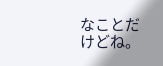なことだけどね。